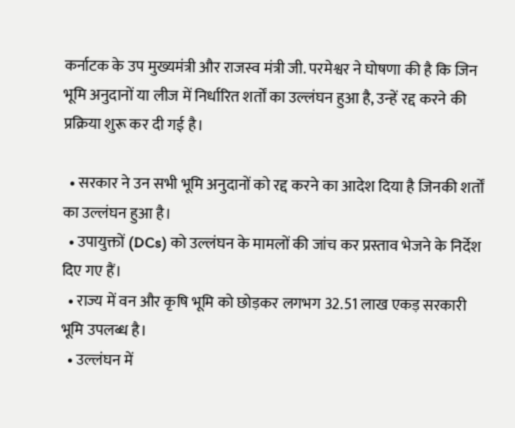कर्नाटक के उप मुख्यमंत्री और राजस्व मंत्री जी. परमेश्वर ने घोषणा की है कि जिन भूमि अनुदानों या लीज में निर्धारित शर्तों का उल्लंघन हुआ है, उन्हें रद्द करने की प्रक्रिया शुरू कर दी गई है।

  • सरकार ने उन सभी भूमि अनुदानों को रद्द करने का आदेश दिया है जिनकी शर्तों का उल्लंघन हुआ है।
  • उपायुक्तों (DCs) को उल्लंघन के मामलों की जांच कर प्रस्ताव भेजने के निर्देश दिए गए हैं।
  • राज्य में वन और कृषि भूमि को छोड़कर लगभग 32.51 लाख एकड़ सरकारी भूमि उपलब्ध है।
  • उल्लंघन में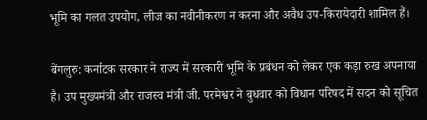भूमि का गलत उपयोग, लीज का नवीनीकरण न करना और अवैध उप-किरायेदारी शामिल हैं।

बेंगलुरु: कर्नाटक सरकार ने राज्य में सरकारी भूमि के प्रबंधन को लेकर एक कड़ा रुख अपनाया है। उप मुख्यमंत्री और राजस्व मंत्री जी. परमेश्वर ने बुधवार को विधान परिषद में सदन को सूचित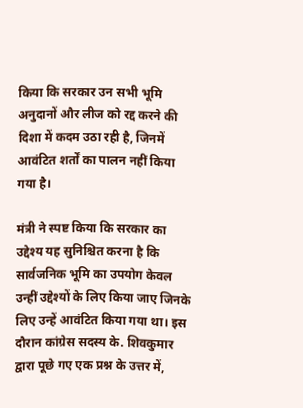किया कि सरकार उन सभी भूमि अनुदानों और लीज को रद्द करने की दिशा में कदम उठा रही है, जिनमें आवंटित शर्तों का पालन नहीं किया गया है।

मंत्री ने स्पष्ट किया कि सरकार का उद्देश्य यह सुनिश्चित करना है कि सार्वजनिक भूमि का उपयोग केवल उन्हीं उद्देश्यों के लिए किया जाए जिनके लिए उन्हें आवंटित किया गया था। इस दौरान कांग्रेस सदस्य के. शिवकुमार द्वारा पूछे गए एक प्रश्न के उत्तर में,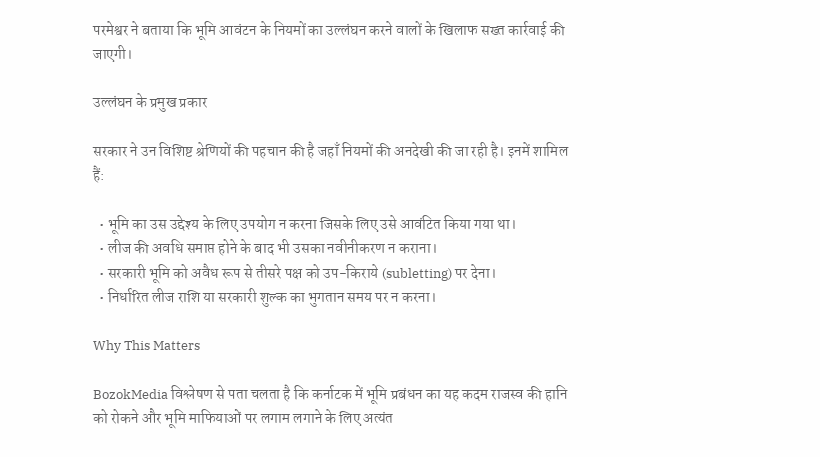परमेश्वर ने बताया कि भूमि आवंटन के नियमों का उल्लंघन करने वालों के खिलाफ सख्त कार्रवाई की जाएगी।

उल्लंघन के प्रमुख प्रकार

सरकार ने उन विशिष्ट श्रेणियों की पहचान की है जहाँ नियमों की अनदेखी की जा रही है। इनमें शामिल हैं:

  • भूमि का उस उद्देश्य के लिए उपयोग न करना जिसके लिए उसे आवंटित किया गया था।
  • लीज की अवधि समाप्त होने के बाद भी उसका नवीनीकरण न कराना।
  • सरकारी भूमि को अवैध रूप से तीसरे पक्ष को उप-किराये (subletting) पर देना।
  • निर्धारित लीज राशि या सरकारी शुल्क का भुगतान समय पर न करना।

Why This Matters

BozokMedia विश्लेषण से पता चलता है कि कर्नाटक में भूमि प्रबंधन का यह कदम राजस्व की हानि को रोकने और भूमि माफियाओं पर लगाम लगाने के लिए अत्यंत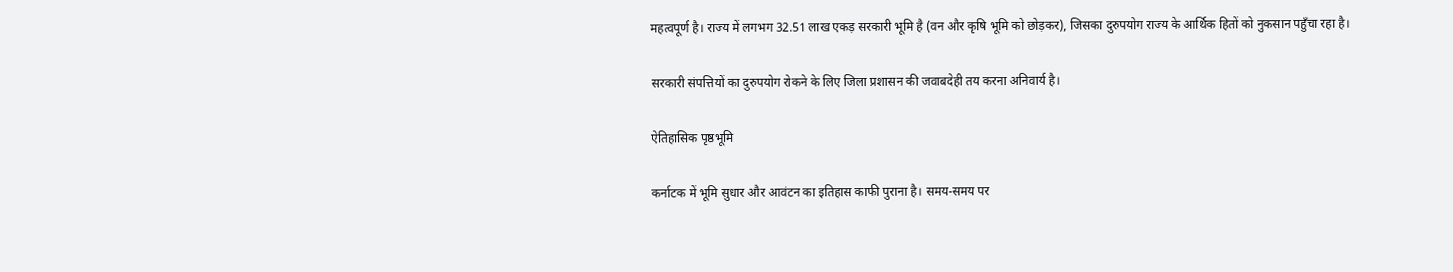महत्वपूर्ण है। राज्य में लगभग 32.51 लाख एकड़ सरकारी भूमि है (वन और कृषि भूमि को छोड़कर), जिसका दुरुपयोग राज्य के आर्थिक हितों को नुकसान पहुँचा रहा है।

सरकारी संपत्तियों का दुरुपयोग रोकने के लिए जिला प्रशासन की जवाबदेही तय करना अनिवार्य है।

ऐतिहासिक पृष्ठभूमि

कर्नाटक में भूमि सुधार और आवंटन का इतिहास काफी पुराना है। समय-समय पर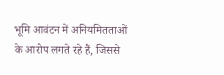भूमि आवंटन में अनियमितताओं के आरोप लगते रहे हैं, जिससे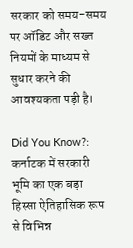सरकार को समय-समय पर ऑडिट और सख्त नियमों के माध्यम से सुधार करने की आवश्यकता पड़ी है।

Did You Know?: कर्नाटक में सरकारी भूमि का एक बड़ा हिस्सा ऐतिहासिक रूप से विभिन्न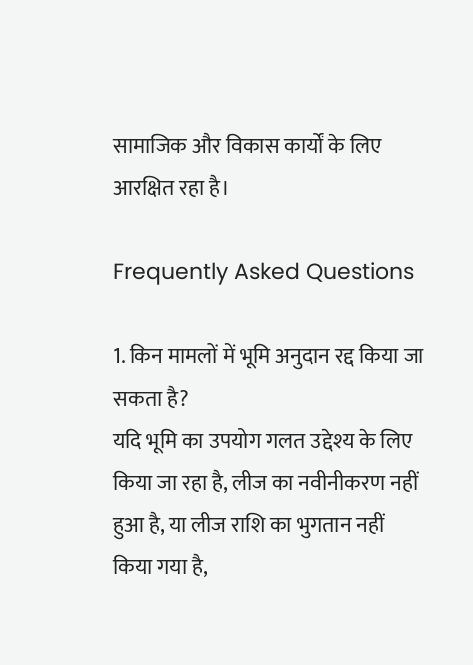सामाजिक और विकास कार्यों के लिए आरक्षित रहा है।

Frequently Asked Questions

1. किन मामलों में भूमि अनुदान रद्द किया जा सकता है?
यदि भूमि का उपयोग गलत उद्देश्य के लिए किया जा रहा है, लीज का नवीनीकरण नहीं हुआ है, या लीज राशि का भुगतान नहीं किया गया है,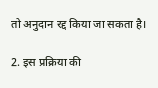तो अनुदान रद्द किया जा सकता है।

2. इस प्रक्रिया की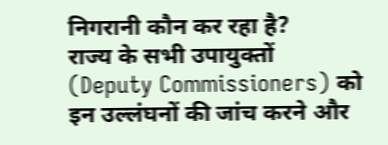निगरानी कौन कर रहा है?
राज्य के सभी उपायुक्तों (Deputy Commissioners) को इन उल्लंघनों की जांच करने और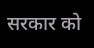सरकार को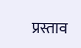प्रस्ताव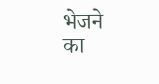भेजने का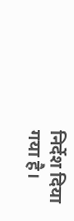निर्देश दिया गया है।